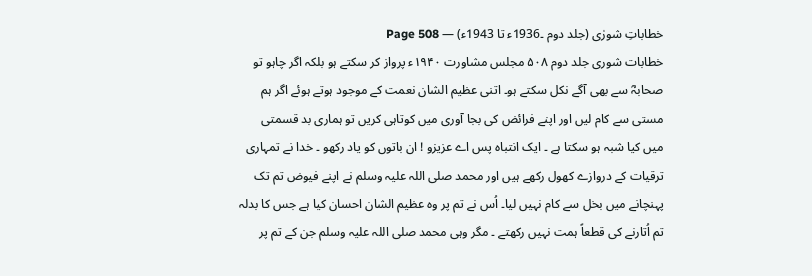خطاباتِ شورٰی (جلد دوم ۔1936ء تا 1943ء) — Page 508
خطابات شوری جلد دوم ۵۰۸ مجلس مشاورت ۱۹۴۰ء پرواز کر سکتے ہو بلکہ اگر چاہو تو صحابہؓ سے بھی آگے نکل سکتے ہو۔ اتنی عظیم الشان نعمت کے موجود ہوتے ہوئے اگر ہم مستی سے کام لیں اور اپنے فرائض کی بجا آوری میں کوتاہی کریں تو ہماری بد قسمتی میں کیا شبہ ہو سکتا ہے ۔ ایک انتباہ پس اے عزیزو ! ان باتوں کو یاد رکھو ۔ خدا نے تمہاری ترقیات کے دروازے کھول رکھے ہیں اور محمد صلی اللہ علیہ وسلم نے اپنے فیوض تم تک پہنچانے میں بخل سے کام نہیں لیا۔ اُس نے تم پر وہ عظیم الشان احسان کیا ہے جس کا بدلہ تم اُتارنے کی قطعاً ہمت نہیں رکھتے ۔ مگر وہی محمد صلی اللہ علیہ وسلم جن کے تم پر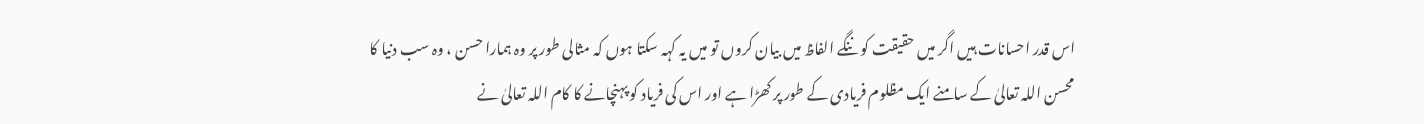اس قدر احسانات ہیں اگر میں حقیقت کو ننگے الفاظ میں بیان کروں تو میں یہ کہہ سکتا ہوں کہ مثالی طور پر وہ ہمارا حسن ، وہ سب دنیا کا محسن اللہ تعالیٰ کے سامنے ایک مظلوم فریادی کے طور پر کھڑا ہے اور اس کی فریاد کو پہنچانے کا کام اللہ تعالیٰ نے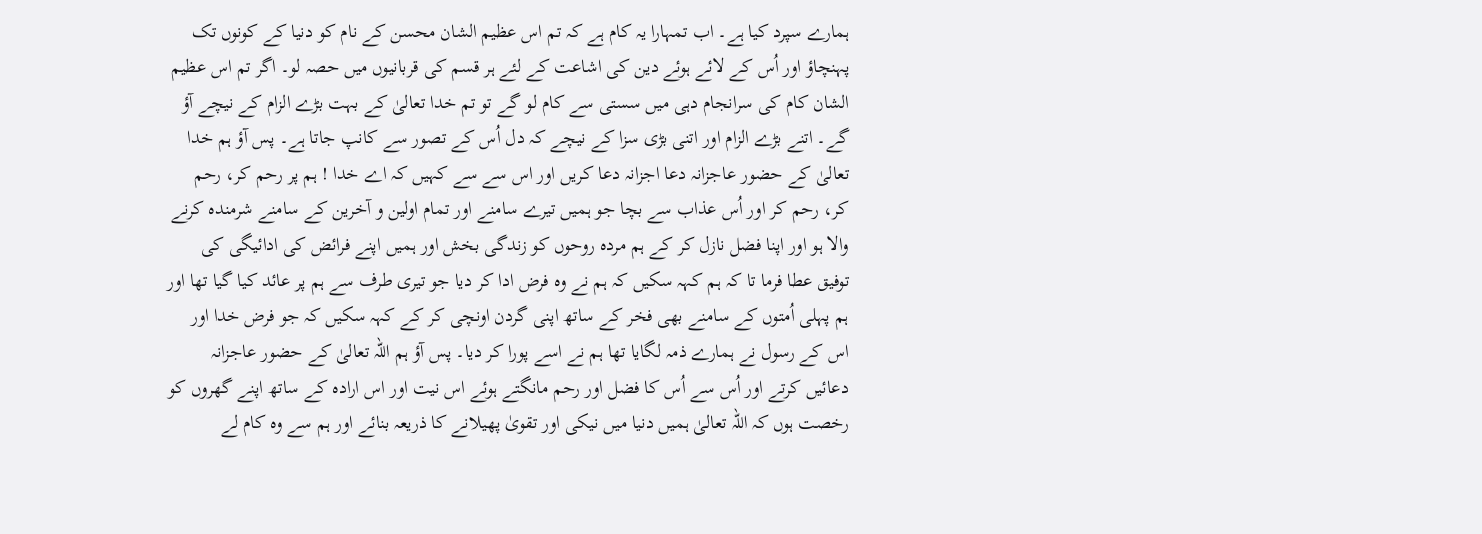ہمارے سپرد کیا ہے۔ اب تمہارا یہ کام ہے کہ تم اس عظیم الشان محسن کے نام کو دنیا کے کونوں تک پہنچاؤ اور اُس کے لائے ہوئے دین کی اشاعت کے لئے ہر قسم کی قربانیوں میں حصہ لو۔ اگر تم اس عظیم الشان کام کی سرانجام دہی میں سستی سے کام لو گے تو تم خدا تعالیٰ کے بہت بڑے الزام کے نیچے آؤ گے۔ اتنے بڑے الزام اور اتنی بڑی سزا کے نیچے کہ دل اُس کے تصور سے کانپ جاتا ہے۔ پس آؤ ہم خدا تعالیٰ کے حضور عاجزانہ دعا اجزانہ دعا کریں اور اس سے سے کہیں کہ اے خدا ! ہم پر رحم کر، رحم کر، رحم کر اور اُس عذاب سے بچا جو ہمیں تیرے سامنے اور تمام اولین و آخرین کے سامنے شرمندہ کرنے والا ہو اور اپنا فضل نازل کر کے ہم مردہ روحوں کو زندگی بخش اور ہمیں اپنے فرائض کی ادائیگی کی توفیق عطا فرما تا کہ ہم کہہ سکیں کہ ہم نے وہ فرض ادا کر دیا جو تیری طرف سے ہم پر عائد کیا گیا تھا اور ہم پہلی اُمتوں کے سامنے بھی فخر کے ساتھ اپنی گردن اونچی کر کے کہہ سکیں کہ جو فرض خدا اور اس کے رسول نے ہمارے ذمہ لگایا تھا ہم نے اسے پورا کر دیا۔ پس آؤ ہم اللہ تعالیٰ کے حضور عاجزانہ دعائیں کرتے اور اُس سے اُس کا فضل اور رحم مانگتے ہوئے اس نیت اور اس ارادہ کے ساتھ اپنے گھروں کو رخصت ہوں کہ اللہ تعالیٰ ہمیں دنیا میں نیکی اور تقویٰ پھیلانے کا ذریعہ بنائے اور ہم سے وہ کام لے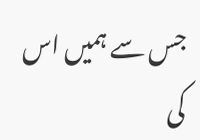جس سے ہمیں اس کی